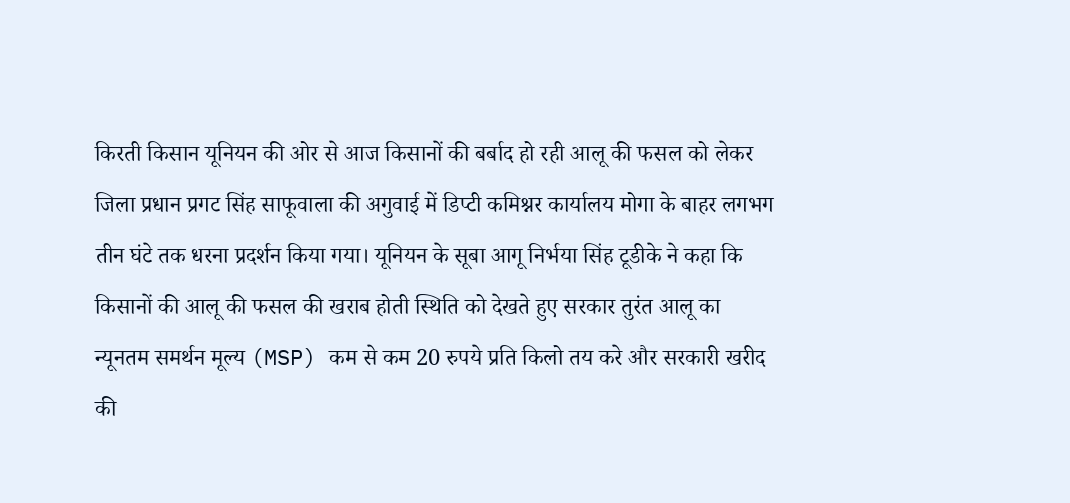किरती किसान यूनियन की ओर से आज किसानों की बर्बाद हो रही आलू की फसल को लेकर जिला प्रधान प्रगट सिंह साफूवाला की अगुवाई में डिप्टी कमिश्नर कार्यालय मोगा के बाहर लगभग तीन घंटे तक धरना प्रदर्शन किया गया। यूनियन के सूबा आगू निर्भया सिंह टूडीके ने कहा कि किसानों की आलू की फसल की खराब होती स्थिति को देखते हुए सरकार तुरंत आलू का न्यूनतम समर्थन मूल्य (MSP) कम से कम 20 रुपये प्रति किलो तय करे और सरकारी खरीद की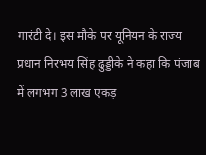गारंटी दे। इस मौके पर यूनियन के राज्य प्रधान निरभय सिंह ढुड्डीके ने कहा कि पंजाब में लगभग 3 लाख एकड़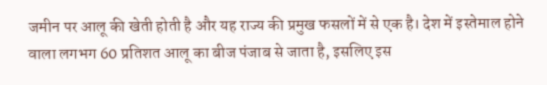जमीन पर आलू की खेती होती है और यह राज्य की प्रमुख फसलों में से एक है। देश में इस्तेमाल होने वाला लगभग 60 प्रतिशत आलू का बीज पंजाब से जाता है, इसलिए इस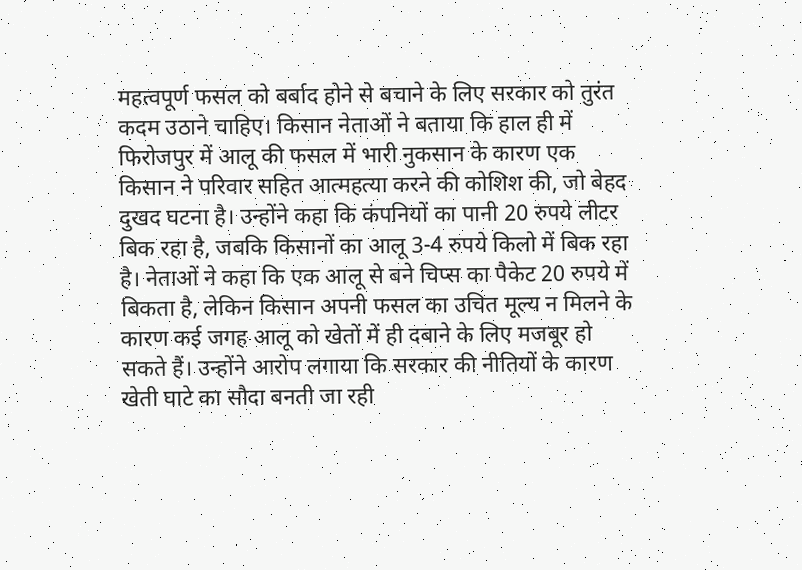महत्वपूर्ण फसल को बर्बाद होने से बचाने के लिए सरकार को तुरंत कदम उठाने चाहिए। किसान नेताओं ने बताया कि हाल ही में फिरोजपुर में आलू की फसल में भारी नुकसान के कारण एक किसान ने परिवार सहित आत्महत्या करने की कोशिश की, जो बेहद दुखद घटना है। उन्होंने कहा कि कंपनियों का पानी 20 रुपये लीटर बिक रहा है, जबकि किसानों का आलू 3-4 रुपये किलो में बिक रहा है। नेताओं ने कहा कि एक आलू से बने चिप्स का पैकेट 20 रुपये में बिकता है, लेकिन किसान अपनी फसल का उचित मूल्य न मिलने के कारण कई जगह आलू को खेतों में ही दबाने के लिए मजबूर हो सकते हैं। उन्होंने आरोप लगाया कि सरकार की नीतियों के कारण खेती घाटे का सौदा बनती जा रही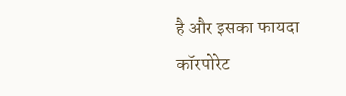है और इसका फायदा कॉरपोरेट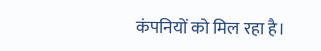कंपनियों को मिल रहा है।